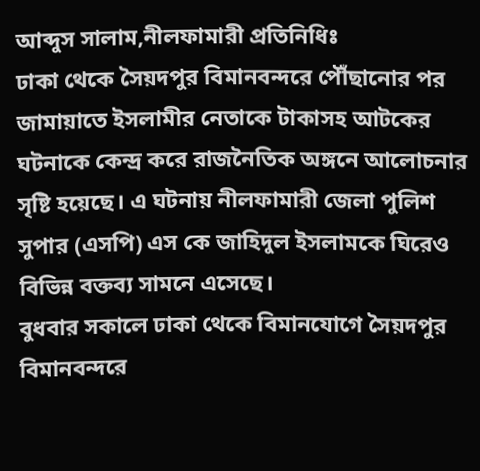আব্দুস সালাম,নীলফামারী প্রতিনিধিঃ
ঢাকা থেকে সৈয়দপুর বিমানবন্দরে পৌঁছানোর পর জামায়াতে ইসলামীর নেতাকে টাকাসহ আটকের ঘটনাকে কেন্দ্র করে রাজনৈতিক অঙ্গনে আলোচনার সৃষ্টি হয়েছে। এ ঘটনায় নীলফামারী জেলা পুলিশ সুপার (এসপি) এস কে জাহিদুল ইসলামকে ঘিরেও বিভিন্ন বক্তব্য সামনে এসেছে।
বুধবার সকালে ঢাকা থেকে বিমানযোগে সৈয়দপুর বিমানবন্দরে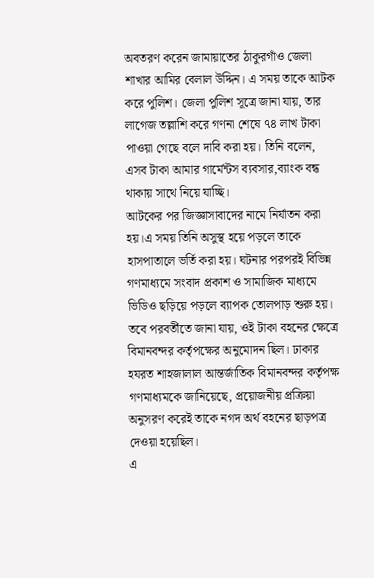অবতরণ করেন জামায়াতের ঠাকুরগাঁও জেলা শাখার আমির বেলাল উদ্দিন। এ সময় তাকে আটক করে পুলিশ। জেলা পুলিশ সূত্রে জানা যায়, তার লাগেজ তল্লাশি করে গণনা শেষে ৭৪ লাখ টাকা পাওয়া গেছে বলে দাবি করা হয়। তিনি বলেন, এসব টাকা আমার গার্মেন্টস ব্যবসার,ব্যাংক বন্ধ থাকায় সাথে নিয়ে যাচ্ছি।
আটকের পর জিজ্ঞাসাবাদের নামে নির্যাতন করা হয়।এ সময় তিনি অসুস্থ হয়ে পড়লে তাকে হাসপাতালে ভর্তি করা হয়। ঘটনার পরপরই বিভিন্ন গণমাধ্যমে সংবাদ প্রকাশ ও সামাজিক মাধ্যমে ভিডিও ছড়িয়ে পড়লে ব্যাপক তোলপাড় শুরু হয়।
তবে পরবর্তীতে জানা যায়, ওই টাকা বহনের ক্ষেত্রে বিমানবন্দর কর্তৃপক্ষের অনুমোদন ছিল। ঢাকার হযরত শাহজালাল আন্তর্জাতিক বিমানবন্দর কর্তৃপক্ষ গণমাধ্যমকে জানিয়েছে, প্রয়োজনীয় প্রক্রিয়া অনুসরণ করেই তাকে নগদ অর্থ বহনের ছাড়পত্র দেওয়া হয়েছিল।
এ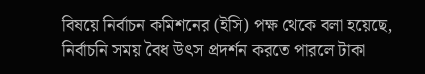বিষয়ে নির্বাচন কমিশনের (ইসি) পক্ষ থেকে বলা হয়েছে, নির্বাচনি সময় বৈধ উৎস প্রদর্শন করতে পারলে টাকা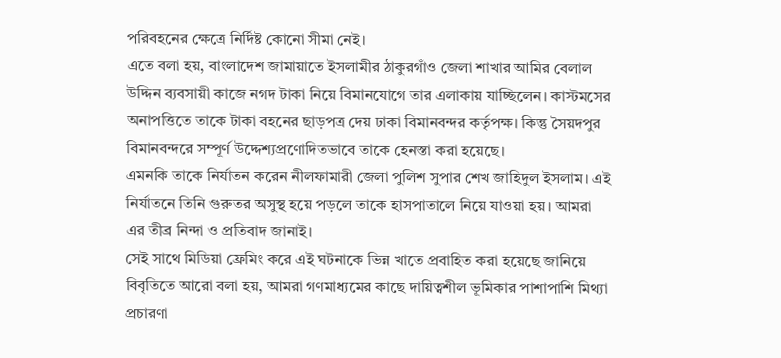পরিবহনের ক্ষেত্রে নির্দিষ্ট কোনো সীমা নেই।
এতে বলা হয়, বাংলাদেশ জামায়াতে ইসলামীর ঠাকুরগাঁও জেলা শাখার আমির বেলাল উদ্দিন ব্যবসায়ী কাজে নগদ টাকা নিয়ে বিমানযোগে তার এলাকায় যাচ্ছিলেন। কাস্টমসের অনাপত্তিতে তাকে টাকা বহনের ছাড়পত্র দেয় ঢাকা বিমানবন্দর কর্তৃপক্ষ। কিন্তু সৈয়দপুর বিমানবন্দরে সম্পূর্ণ উদ্দেশ্যপ্রণোদিতভাবে তাকে হেনস্তা করা হয়েছে।
এমনকি তাকে নির্যাতন করেন নীলফামারী জেলা পুলিশ সুপার শেখ জাহিদুল ইসলাম। এই নির্যাতনে তিনি গুরুতর অসুস্থ হয়ে পড়লে তাকে হাসপাতালে নিয়ে যাওয়া হয়। আমরা এর তীব্র নিন্দা ও প্রতিবাদ জানাই।
সেই সাথে মিডিয়া ফ্রেমিং করে এই ঘটনাকে ভিন্ন খাতে প্রবাহিত করা হয়েছে জানিয়ে বিবৃতিতে আরো বলা হয়, আমরা গণমাধ্যমের কাছে দায়িত্বশীল ভূমিকার পাশাপাশি মিথ্যা প্রচারণা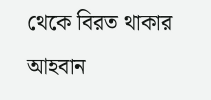থেকে বিরত থাকার আহবান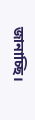জানাচ্ছি।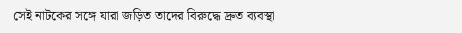সেই নাটকের সঙ্গে যারা জড়িত তাদের বিরুদ্ধে দ্রুত ব্যবস্থা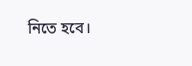নিতে হবে।